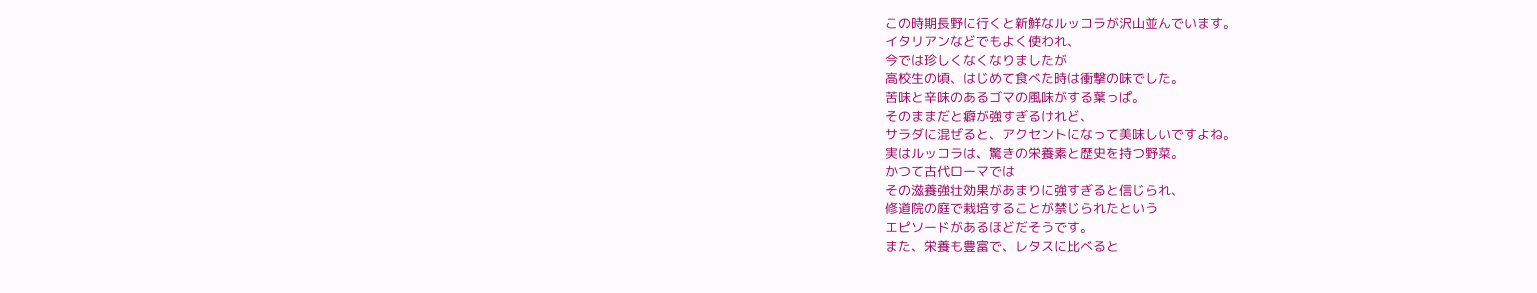この時期長野に行くと新鮮なルッコラが沢山並んでいます。
イタリアンなどでもよく使われ、
今では珍しくなくなりましたが
高校生の頃、はじめて食べた時は衝撃の味でした。
苦味と辛味のあるゴマの風味がする葉っぱ。
そのままだと癖が強すぎるけれど、
サラダに混ぜると、アクセントになって美味しいですよね。
実はルッコラは、驚きの栄養素と歴史を持つ野菜。
かつて古代ローマでは
その滋養強壮効果があまりに強すぎると信じられ、
修道院の庭で栽培することが禁じられたという
エピソードがあるほどだそうです。
また、栄養も豊富で、レタスに比べると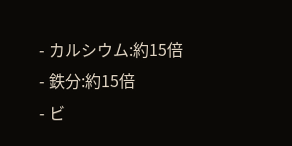- カルシウム:約15倍
- 鉄分:約15倍
- ビ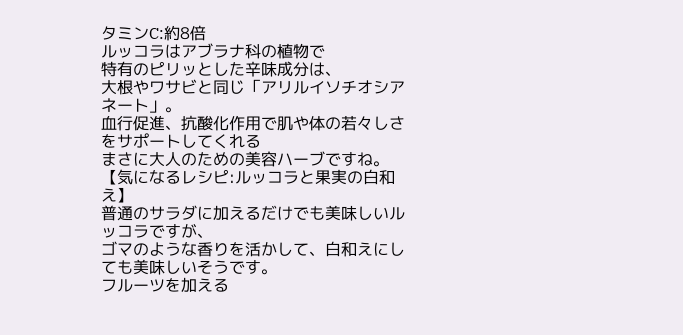タミンC:約8倍
ルッコラはアブラナ科の植物で
特有のピリッとした辛味成分は、
大根やワサビと同じ「アリルイソチオシアネート」。
血行促進、抗酸化作用で肌や体の若々しさをサポートしてくれる
まさに大人のための美容ハーブですね。
【気になるレシピ:ルッコラと果実の白和え】
普通のサラダに加えるだけでも美味しいルッコラですが、
ゴマのような香りを活かして、白和えにしても美味しいそうです。
フルーツを加える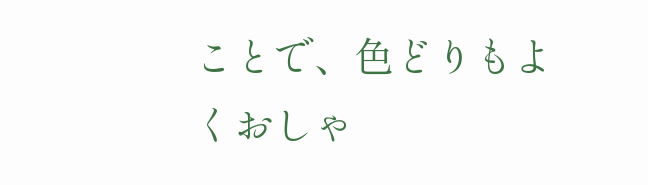ことで、色どりもよくおしゃ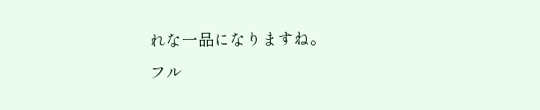れな一品になりますね。
フル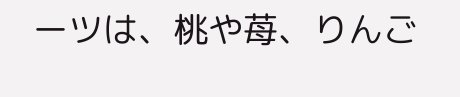ーツは、桃や苺、りんご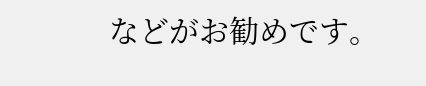などがお勧めです。